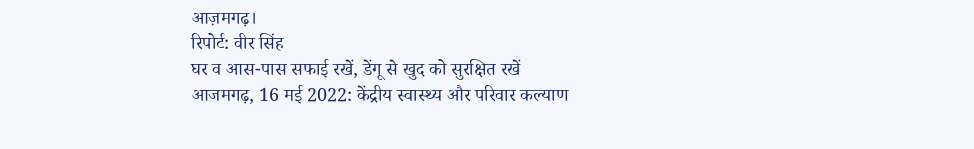आज़मगढ़।
रिपोर्ट: वीर सिंह
घर व आस-पास सफाई रखें, डेंगू से खुद को सुरक्षित रखें
आजमगढ़, 16 मई 2022: केंद्रीय स्वास्थ्य और परिवार कल्याण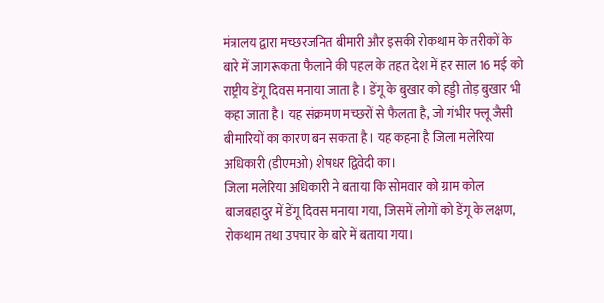मंत्रालय द्वारा मच्छरजनित बीमारी और इसकी रोकथाम के तरीकों के बारे में जागरूकता फैलाने की पहल के तहत देश में हर साल 16 मई को राष्ट्रीय डेंगू दिवस मनाया जाता है । डेंगू के बुखार को हड्डी तोड़ बुखार भी कहा जाता है। यह संक्रमण मच्छरों से फैलता है, जो गंभीर फ्लू जैसी बीमारियों का कारण बन सकता है। यह कहना है जिला मलेरिया अधिकारी (डीएमओ) शेषधर द्विवेदी का।
जिला मलेरिया अधिकारी ने बताया कि सोमवार को ग्राम कोल बाजबहादुर में डेंगू दिवस मनाया गया, जिसमें लोगों को डेंगू के लक्षण, रोकथाम तथा उपचार के बारे में बताया गया।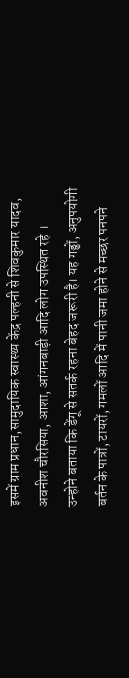इसमें ग्राम प्रधान,सामुदायिक स्वास्थ्य केंद्र पल्हनी से शिवकुमार यादव, अवनीश चौरसिया, आशा, आंगनबाड़ी आदि लोग उपस्थित रहे ।
उन्होने बताया कि डेंगू से सतर्क रहना बेहद जरूरी है। यह गड्ढों, अनुपयोगी बर्तन के पात्रों, टायरों, गमलों आदि में पानी जमा होने से मच्छर पनपने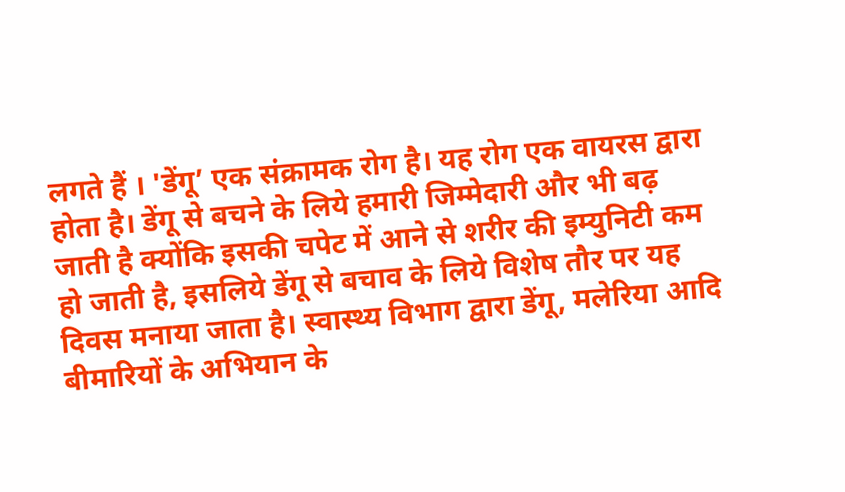लगते हैं । 'डेंगू’ एक संक्रामक रोग है। यह रोग एक वायरस द्वारा होता है। डेंगू से बचने के लिये हमारी जिम्मेदारी और भी बढ़ जाती है क्योंकि इसकी चपेट में आने से शरीर की इम्युनिटी कम हो जाती है, इसलिये डेंगू से बचाव के लिये विशेष तौर पर यह दिवस मनाया जाता है। स्वास्थ्य विभाग द्वारा डेंगू, मलेरिया आदि बीमारियों के अभियान के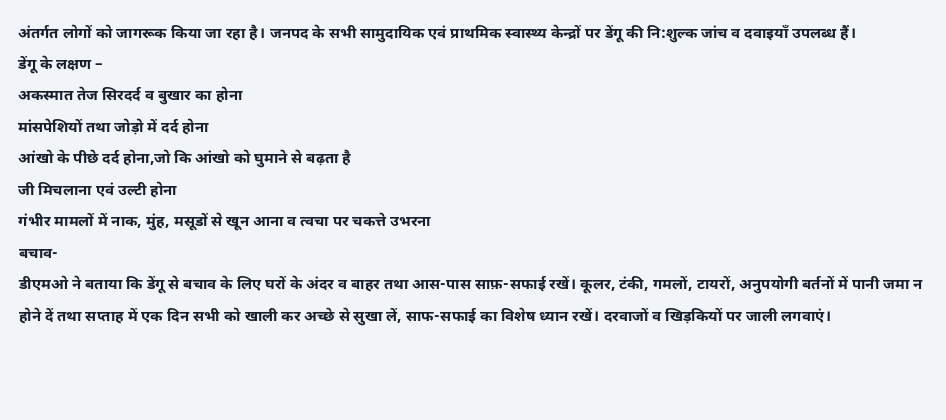अंतर्गत लोगों को जागरूक किया जा रहा है। जनपद के सभी सामुदायिक एवं प्राथमिक स्वास्थ्य केन्द्रों पर डेंगू की नि:शुल्क जांच व दवाइयाँ उपलब्ध हैं।
डेंगू के लक्षण –
अकस्मात तेज सिरदर्द व बुखार का होना
मांसपेशियों तथा जोड़ो में दर्द होना
आंखो के पीछे दर्द होना,जो कि आंखो को घुमाने से बढ़ता है
जी मिचलाना एवं उल्टी होना
गंभीर मामलों में नाक, मुंह, मसूडों से खून आना व त्वचा पर चकत्ते उभरना
बचाव-
डीएमओ ने बताया कि डेंगू से बचाव के लिए घरों के अंदर व बाहर तथा आस-पास साफ़-सफाई रखें। कूलर, टंकी, गमलों, टायरों, अनुपयोगी बर्तनों में पानी जमा न होने दें तथा सप्ताह में एक दिन सभी को खाली कर अच्छे से सुखा लें, साफ-सफाई का विशेष ध्यान रखें। दरवाजों व खिड़कियों पर जाली लगवाएं।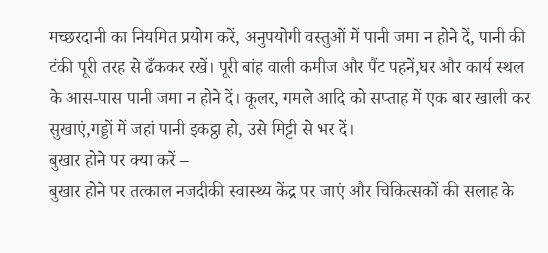मच्छरदानी का नियमित प्रयोग करें, अनुपयोगी वस्तुओं में पानी जमा न होने दें, पानी की टंकी पूरी तरह से ढँककर रखें। पूरी बांह वाली कमीज और पैंट पहनें,घर और कार्य स्थल के आस-पास पानी जमा न होने दें। कूलर, गमले आदि को सप्ताह में एक बार खाली कर सुखाएं,गड्डों में जहां पानी इकट्ठा हो, उसे मिट्टी से भर दें।
बुखार होने पर क्या करें –
बुखार होने पर तत्काल नजदीकी स्वास्थ्य केंद्र पर जाएं और चिकित्सकों की सलाह के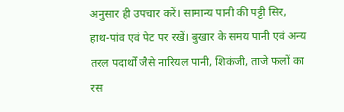अनुसार ही उपचार करें। सामान्य पानी की पट्टी सिर, हाथ-पांव एवं पेट पर रखें। बुखार के समय पानी एवं अन्य तरल पदार्थों जैसे नारियल पानी, शिकंजी, ताजे फलों का रस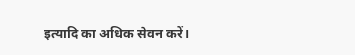इत्यादि का अधिक सेवन करें।